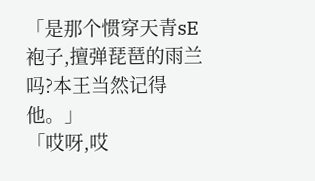「是那个惯穿天青sE袍子,擅弹琵琶的雨兰吗?本王当然记得他。」
「哎呀,哎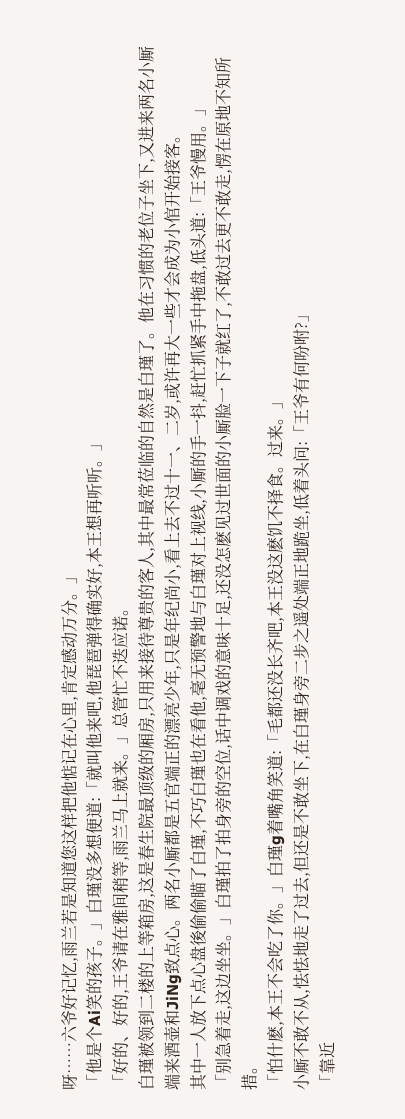呀……六爷好记忆,雨兰若是知道您这样把他惦记在心里,肯定感动万分。」
「他是个Ai笑的孩子。」白瑾没多想便道:「就叫他来吧,他琵琶弹得确实好,本王想再听听。」
「好的、好的,王爷请在雅间稍等,雨兰马上就来。」总管忙不迭应诺。
白瑾被领到二楼的上等箱房,这是春生院最顶级的厢房,只用来接待尊贵的客人,其中最常莅临的自然是白瑾了。他在习惯的老位子坐下,又进来两名小厮端来酒壶和JiNg致点心。两名小厮都是五官端正的漂亮少年,只是年纪尚小,看上去不过十一、二岁,或许再大一些才会成为小倌开始接客。
其中一人放下点心盘後偷偷瞄了白瑾,不巧白瑾也在看他,毫无预警地与白瑾对上视线,小厮的手一抖,赶忙抓紧手中拖盘,低头道:「王爷慢用。」
「别急着走,这边坐坐。」白瑾拍了拍身旁的空位,话中调戏的意味十足,还没怎麽见过世面的小厮脸一下子就红了,不敢过去更不敢走,愣在原地不知所措。
「怕什麽,本王不会吃了你。」白瑾g着嘴角笑道:「毛都还没长齐吧,本王没这麽饥不择食。过来。」
小厮不敢不从,怯怯地走了过去,但还是不敢坐下,在白瑾身旁二步之遥处端正地跪坐,低着头问:「王爷有何吩咐?」
「靠近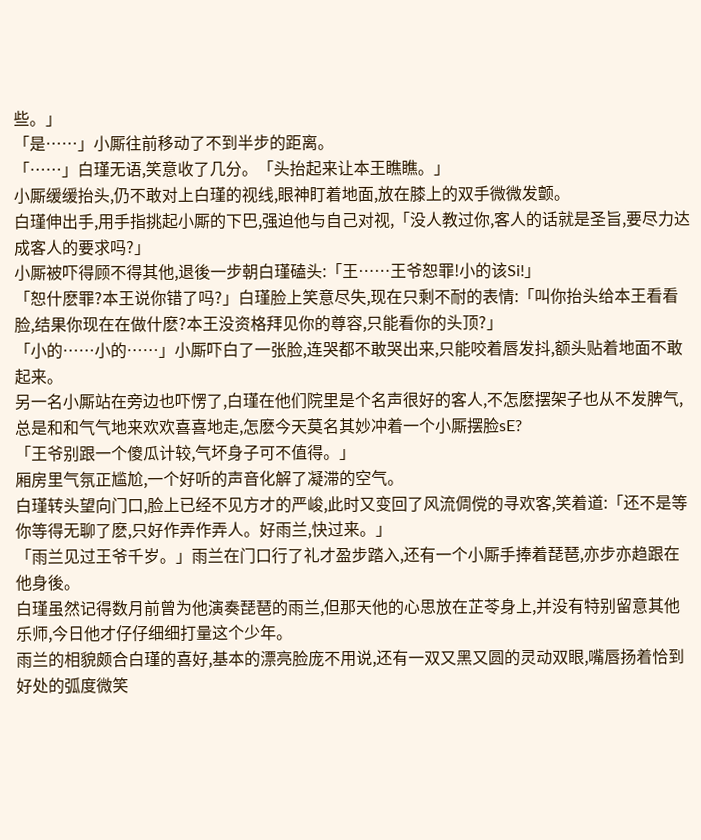些。」
「是……」小厮往前移动了不到半步的距离。
「……」白瑾无语,笑意收了几分。「头抬起来让本王瞧瞧。」
小厮缓缓抬头,仍不敢对上白瑾的视线,眼神盯着地面,放在膝上的双手微微发颤。
白瑾伸出手,用手指挑起小厮的下巴,强迫他与自己对视,「没人教过你,客人的话就是圣旨,要尽力达成客人的要求吗?」
小厮被吓得顾不得其他,退後一步朝白瑾磕头:「王……王爷恕罪!小的该Si!」
「恕什麽罪?本王说你错了吗?」白瑾脸上笑意尽失,现在只剩不耐的表情:「叫你抬头给本王看看脸,结果你现在在做什麽?本王没资格拜见你的尊容,只能看你的头顶?」
「小的……小的……」小厮吓白了一张脸,连哭都不敢哭出来,只能咬着唇发抖,额头贴着地面不敢起来。
另一名小厮站在旁边也吓愣了,白瑾在他们院里是个名声很好的客人,不怎麽摆架子也从不发脾气,总是和和气气地来欢欢喜喜地走,怎麽今天莫名其妙冲着一个小厮摆脸sE?
「王爷别跟一个傻瓜计较,气坏身子可不值得。」
厢房里气氛正尴尬,一个好听的声音化解了凝滞的空气。
白瑾转头望向门口,脸上已经不见方才的严峻,此时又变回了风流倜傥的寻欢客,笑着道:「还不是等你等得无聊了麽,只好作弄作弄人。好雨兰,快过来。」
「雨兰见过王爷千岁。」雨兰在门口行了礼才盈步踏入,还有一个小厮手捧着琵琶,亦步亦趋跟在他身後。
白瑾虽然记得数月前曾为他演奏琵琶的雨兰,但那天他的心思放在芷苓身上,并没有特别留意其他乐师,今日他才仔仔细细打量这个少年。
雨兰的相貌颇合白瑾的喜好,基本的漂亮脸庞不用说,还有一双又黑又圆的灵动双眼,嘴唇扬着恰到好处的弧度微笑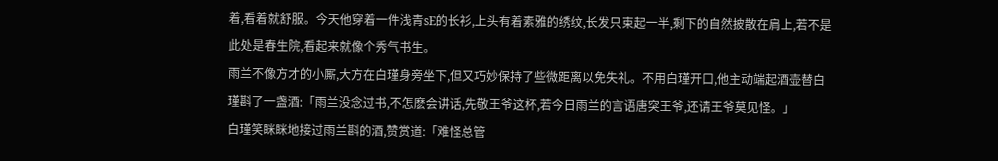着,看着就舒服。今天他穿着一件浅青sE的长衫,上头有着素雅的绣纹,长发只束起一半,剩下的自然披散在肩上,若不是此处是春生院,看起来就像个秀气书生。
雨兰不像方才的小厮,大方在白瑾身旁坐下,但又巧妙保持了些微距离以免失礼。不用白瑾开口,他主动端起酒壶替白瑾斟了一盏酒:「雨兰没念过书,不怎麽会讲话,先敬王爷这杯,若今日雨兰的言语唐突王爷,还请王爷莫见怪。」
白瑾笑眯眯地接过雨兰斟的酒,赞赏道:「难怪总管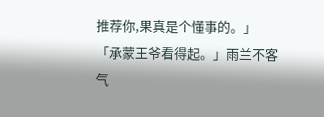推荐你,果真是个懂事的。」
「承蒙王爷看得起。」雨兰不客气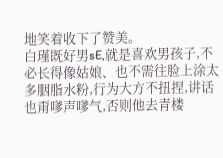地笑着收下了赞美。
白瑾既好男sE,就是喜欢男孩子,不必长得像姑娘、也不需往脸上涂太多胭脂水粉,行为大方不扭捏,讲话也甭嗲声嗲气,否则他去青楼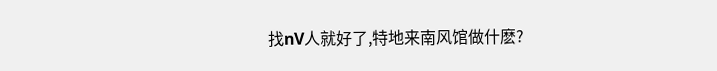找nV人就好了,特地来南风馆做什麽?